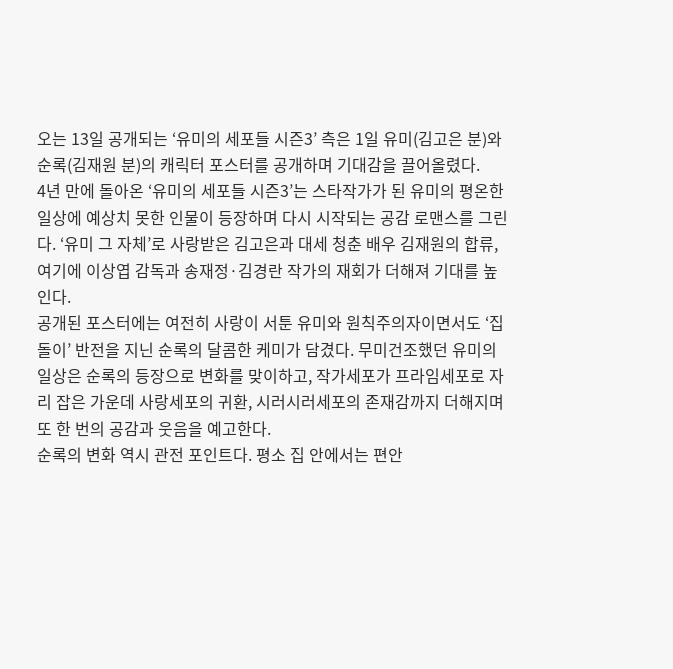오는 13일 공개되는 ‘유미의 세포들 시즌3’ 측은 1일 유미(김고은 분)와 순록(김재원 분)의 캐릭터 포스터를 공개하며 기대감을 끌어올렸다.
4년 만에 돌아온 ‘유미의 세포들 시즌3’는 스타작가가 된 유미의 평온한 일상에 예상치 못한 인물이 등장하며 다시 시작되는 공감 로맨스를 그린다. ‘유미 그 자체’로 사랑받은 김고은과 대세 청춘 배우 김재원의 합류, 여기에 이상엽 감독과 송재정·김경란 작가의 재회가 더해져 기대를 높인다.
공개된 포스터에는 여전히 사랑이 서툰 유미와 원칙주의자이면서도 ‘집돌이’ 반전을 지닌 순록의 달콤한 케미가 담겼다. 무미건조했던 유미의 일상은 순록의 등장으로 변화를 맞이하고, 작가세포가 프라임세포로 자리 잡은 가운데 사랑세포의 귀환, 시러시러세포의 존재감까지 더해지며 또 한 번의 공감과 웃음을 예고한다.
순록의 변화 역시 관전 포인트다. 평소 집 안에서는 편안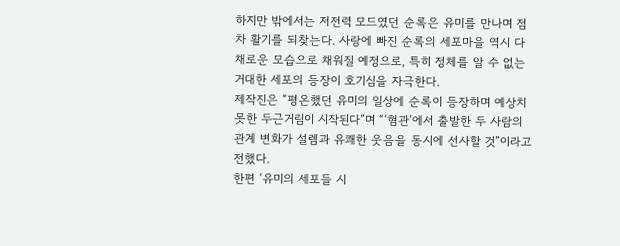하지만 밖에서는 저전력 모드였던 순록은 유미를 만나며 점차 활기를 되찾는다. 사랑에 빠진 순록의 세포마을 역시 다채로운 모습으로 채워질 예정으로, 특히 정체를 알 수 없는 거대한 세포의 등장이 호기심을 자극한다.
제작진은 “평온했던 유미의 일상에 순록이 등장하며 예상치 못한 두근거림이 시작된다”며 “‘혐관’에서 출발한 두 사람의 관계 변화가 설렘과 유쾌한 웃음을 동시에 선사할 것”이라고 전했다.
한편 ‘유미의 세포들 시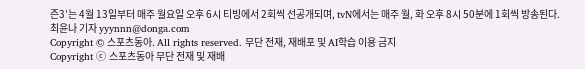즌3’는 4월 13일부터 매주 월요일 오후 6시 티빙에서 2회씩 선공개되며, tvN에서는 매주 월, 화 오후 8시 50분에 1회씩 방송된다.
최윤나 기자 yyynnn@donga.com
Copyright © 스포츠동아. All rights reserved. 무단 전재, 재배포 및 AI학습 이용 금지
Copyright ⓒ 스포츠동아 무단 전재 및 재배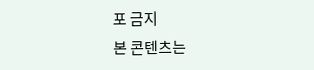포 금지
본 콘텐츠는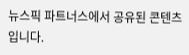뉴스픽 파트너스에서 공유된 콘텐츠입니다.